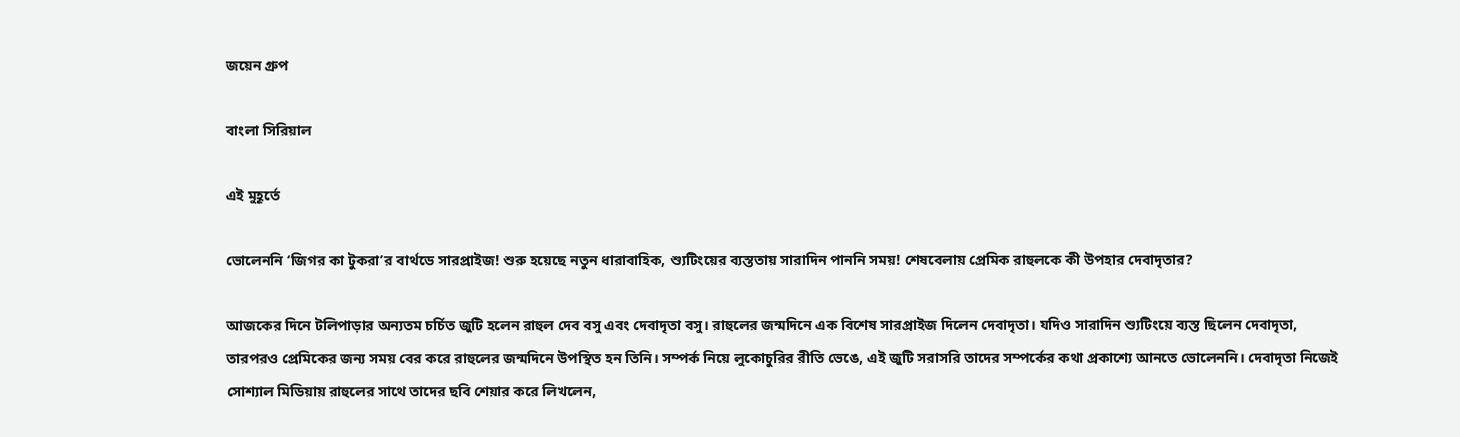জয়েন গ্রুপ

বাংলা সিরিয়াল

এই মুহূর্তে

ভোলেননি ‘জিগর কা টুকরা’র বার্থডে সারপ্রাইজ! শুরু হয়েছে নতুন ধারাবাহিক, শ্যুটিংয়ের ব্যস্ততায় সারাদিন পাননি সময়! শেষবেলায় প্রেমিক রাহুলকে কী উপহার দেবাদৃতার?

আজকের দিনে টলিপাড়ার অন্যতম চর্চিত জুটি হলেন রাহুল দেব বসু এবং দেবাদৃতা বসু। রাহুলের জন্মদিনে এক বিশেষ সারপ্রাইজ দিলেন দেবাদৃতা। যদিও সারাদিন শ্যুটিংয়ে ব্যস্ত ছিলেন দেবাদৃতা, তারপরও প্রেমিকের জন্য সময় বের করে রাহুলের জন্মদিনে উপস্থিত হন তিনি। সম্পর্ক নিয়ে লুকোচুরির রীতি ভেঙে, এই জুটি সরাসরি তাদের সম্পর্কের কথা প্রকাশ্যে আনতে ভোলেননি। দেবাদৃতা নিজেই সোশ্যাল মিডিয়ায় রাহুলের সাথে তাদের ছবি শেয়ার করে লিখলেন,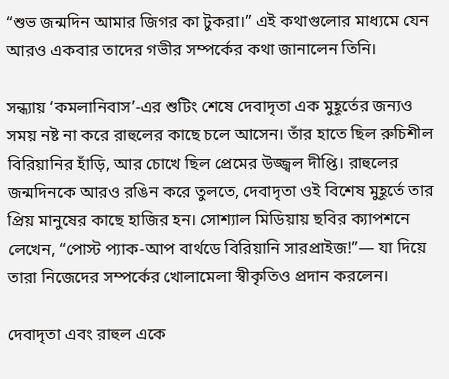“শুভ জন্মদিন আমার জিগর কা টুকরা।” এই কথাগুলোর মাধ্যমে যেন আরও একবার তাদের গভীর সম্পর্কের কথা জানালেন তিনি।

সন্ধ্যায় ‘কমলানিবাস’-এর শুটিং শেষে দেবাদৃতা এক মুহূর্তের জন্যও সময় নষ্ট না করে রাহুলের কাছে চলে আসেন। তাঁর হাতে ছিল রুচিশীল বিরিয়ানির হাঁড়ি, আর চোখে ছিল প্রেমের উজ্জ্বল দীপ্তি। রাহুলের জন্মদিনকে আরও রঙিন করে তুলতে, দেবাদৃতা ওই বিশেষ মুহূর্তে তার প্রিয় মানুষের কাছে হাজির হন। সোশ্যাল মিডিয়ায় ছবির ক্যাপশনে লেখেন, “পোস্ট প্যাক-আপ বার্থডে বিরিয়ানি সারপ্রাইজ!”— যা দিয়ে তারা নিজেদের সম্পর্কের খোলামেলা স্বীকৃতিও প্রদান করলেন।

দেবাদৃতা এবং রাহুল একে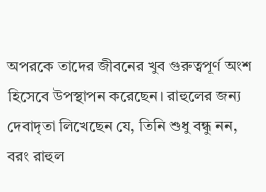অপরকে তাদের জীবনের খুব গুরুত্বপূর্ণ অংশ হিসেবে উপস্থাপন করেছেন। রাহুলের জন্য দেবাদৃতা লিখেছেন যে, তিনি শুধু বন্ধু নন, বরং রাহুল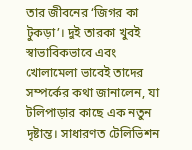তার জীবনের ‘জিগর কা টুকড়া’। দুই তারকা খুবই স্বাভাবিকভাবে এবং খোলামেলা ভাবেই তাদের সম্পর্কের কথা জানালেন, যা টলিপাড়ার কাছে এক নতুন দৃষ্টান্ত। সাধারণত টেলিভিশন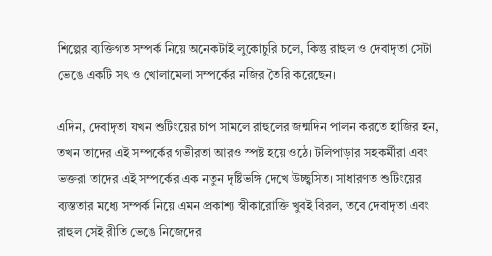শিল্পের ব্যক্তিগত সম্পর্ক নিয়ে অনেকটাই লুকোচুরি চলে, কিন্তু রাহুল ও দেবাদৃতা সেটা ভেঙে একটি সৎ ও খোলামেলা সম্পর্কের নজির তৈরি করেছেন।

এদিন, দেবাদৃতা যখন শুটিংয়ের চাপ সামলে রাহুলের জন্মদিন পালন করতে হাজির হন, তখন তাদের এই সম্পর্কের গভীরতা আরও স্পষ্ট হয়ে ওঠে। টলিপাড়ার সহকর্মীরা এবং ভক্তরা তাদের এই সম্পর্কের এক নতুন দৃষ্টিভঙ্গি দেখে উচ্ছ্বসিত। সাধারণত শুটিংয়ের ব্যস্ততার মধ্যে সম্পর্ক নিয়ে এমন প্রকাশ্য স্বীকারোক্তি খুবই বিরল, তবে দেবাদৃতা এবং রাহুল সেই রীতি ভেঙে নিজেদের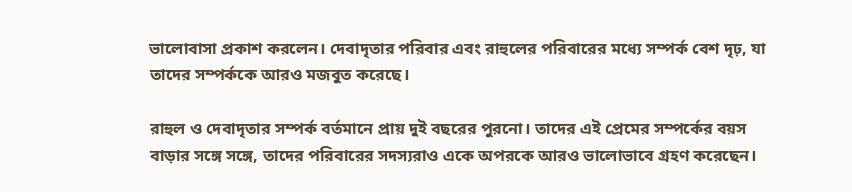ভালোবাসা প্রকাশ করলেন। দেবাদৃতার পরিবার এবং রাহুলের পরিবারের মধ্যে সম্পর্ক বেশ দৃঢ়, যা তাদের সম্পর্ককে আরও মজবুত করেছে।

রাহুল ও দেবাদৃতার সম্পর্ক বর্তমানে প্রায় দুই বছরের পুরনো। তাদের এই প্রেমের সম্পর্কের বয়স বাড়ার সঙ্গে সঙ্গে, তাদের পরিবারের সদস্যরাও একে অপরকে আরও ভালোভাবে গ্রহণ করেছেন।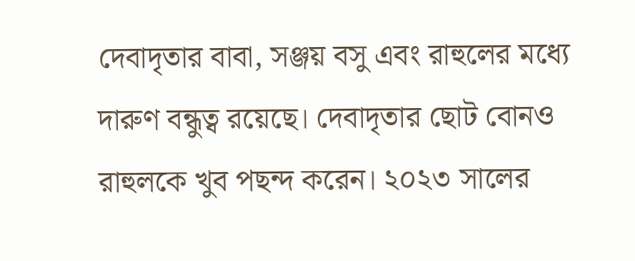দেবাদৃতার বাবা, সঞ্জয় বসু এবং রাহুলের মধ্যে দারুণ বন্ধুত্ব রয়েছে। দেবাদৃতার ছোট বোনও রাহুলকে খুব পছন্দ করেন। ২০২৩ সালের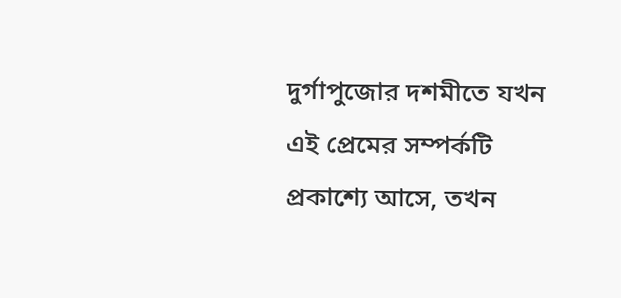দুর্গাপুজোর দশমীতে যখন এই প্রেমের সম্পর্কটি প্রকাশ্যে আসে, তখন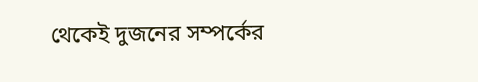থেকেই দুজনের সম্পর্কের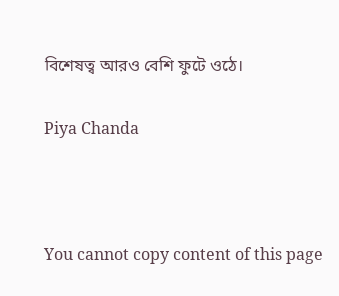বিশেষত্ব আরও বেশি ফুটে ওঠে।

Piya Chanda



You cannot copy content of this page